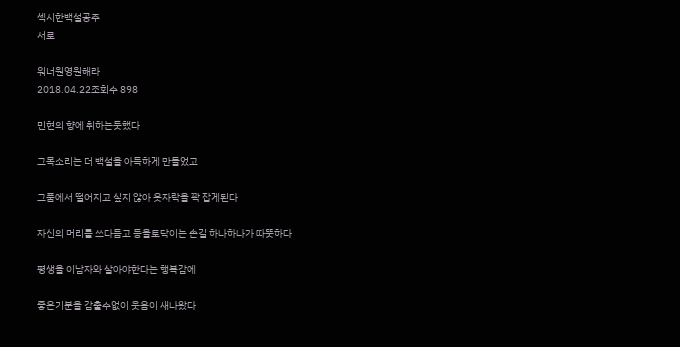섹시한백설공주
서로

워너원영원해라
2018.04.22조회수 898

민현의 향에 취하는듯했다

그목소리는 더 백설을 아득하게 만들었고

그품에서 떨어지고 싶지 않아 옷자락을 꽉 잡게된다

자신의 머리를 쓰다듬고 등을토닥이는 손길 하나하나가 따뜻하다

평생을 이남자와 살아야한다는 행복감에

좋은기분을 감출수없이 웃음이 새나왔다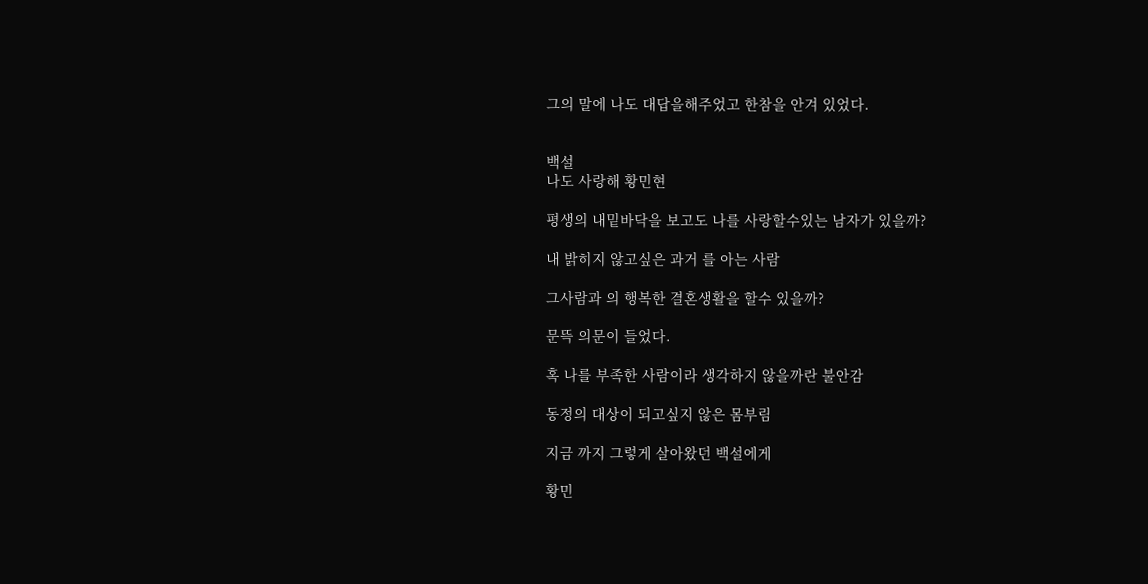그의 말에 나도 대답을해주었고 한참을 안겨 있었다.


백설
나도 사랑해 황민현

평생의 내밑바닥을 보고도 나를 사랑할수있는 남자가 있을까?

내 밝히지 않고싶은 과거 를 아는 사람

그사람과 의 행복한 결혼생활을 할수 있을까?

문뜩 의문이 들었다.

혹 나를 부족한 사람이라 생각하지 않을까란 불안감

동정의 대상이 되고싶지 않은 몸부림

지금 까지 그렇게 살아왔던 백설에게

황민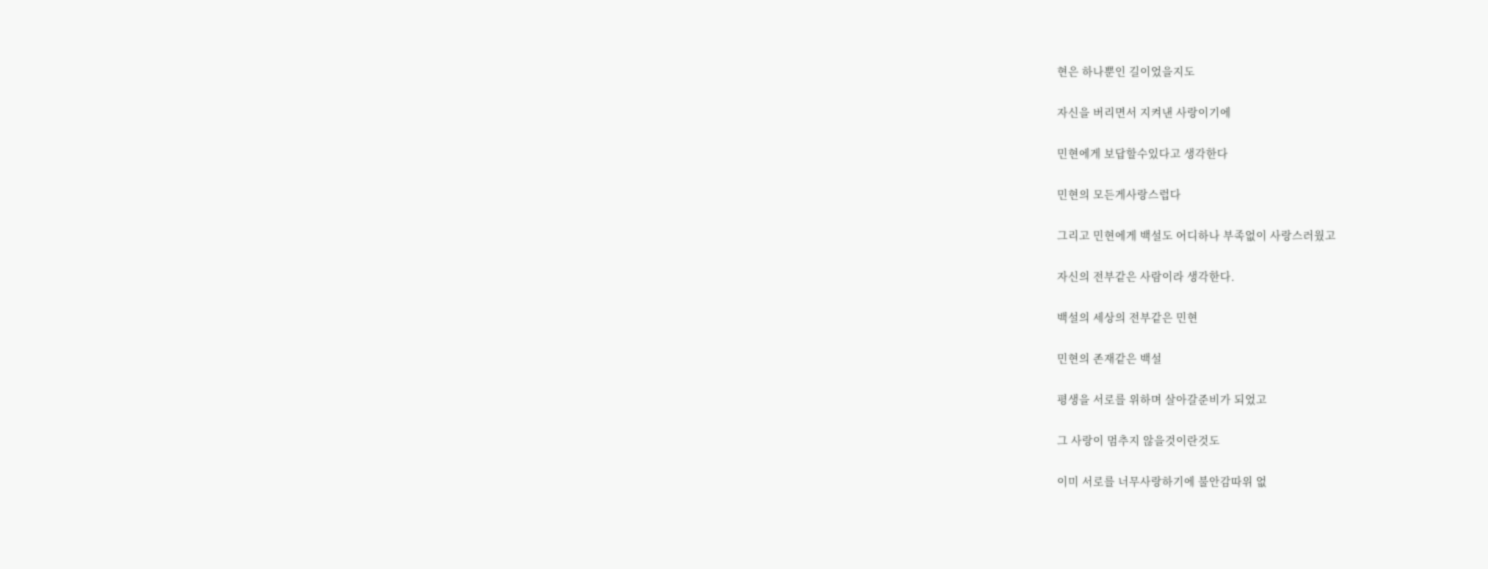현은 하나뿐인 길이었을지도

자신을 버리면서 지켜낸 사랑이기에

민현에게 보답할수있다고 생각한다

민현의 모든게사랑스럽다

그리고 민현에게 백설도 어디하나 부족없이 사랑스러웠고

자신의 전부같은 사람이라 생각한다.

백설의 세상의 전부같은 민현

민현의 존재같은 백설

평생을 서로를 위하며 살아갈준비가 되었고

그 사랑이 멈추지 않을것이란것도

이미 서로를 너무사랑하기에 불안감따위 없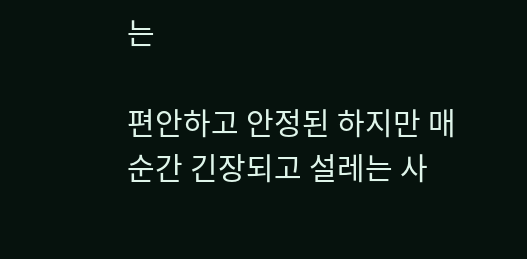는

편안하고 안정된 하지만 매순간 긴장되고 설레는 사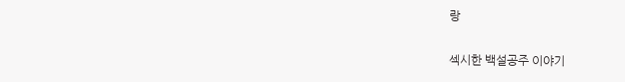랑

섹시한 백설공주 이야기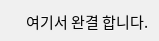여기서 완결 합니다.